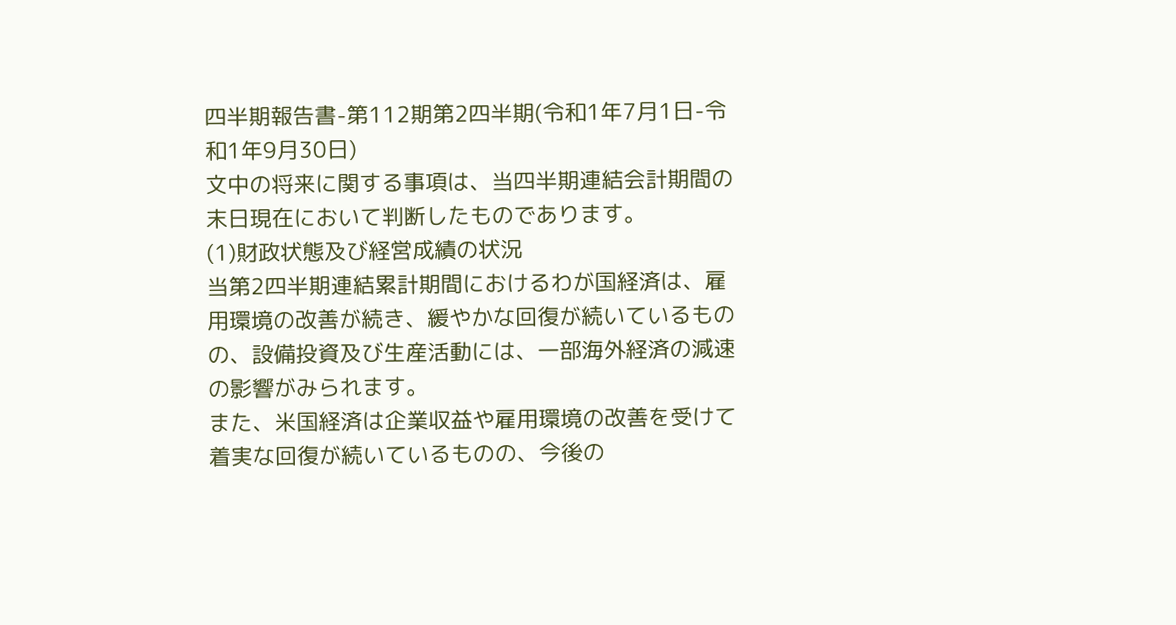四半期報告書-第112期第2四半期(令和1年7月1日-令和1年9月30日)
文中の将来に関する事項は、当四半期連結会計期間の末日現在において判断したものであります。
(1)財政状態及び経営成績の状況
当第2四半期連結累計期間におけるわが国経済は、雇用環境の改善が続き、緩やかな回復が続いているものの、設備投資及び生産活動には、一部海外経済の減速の影響がみられます。
また、米国経済は企業収益や雇用環境の改善を受けて着実な回復が続いているものの、今後の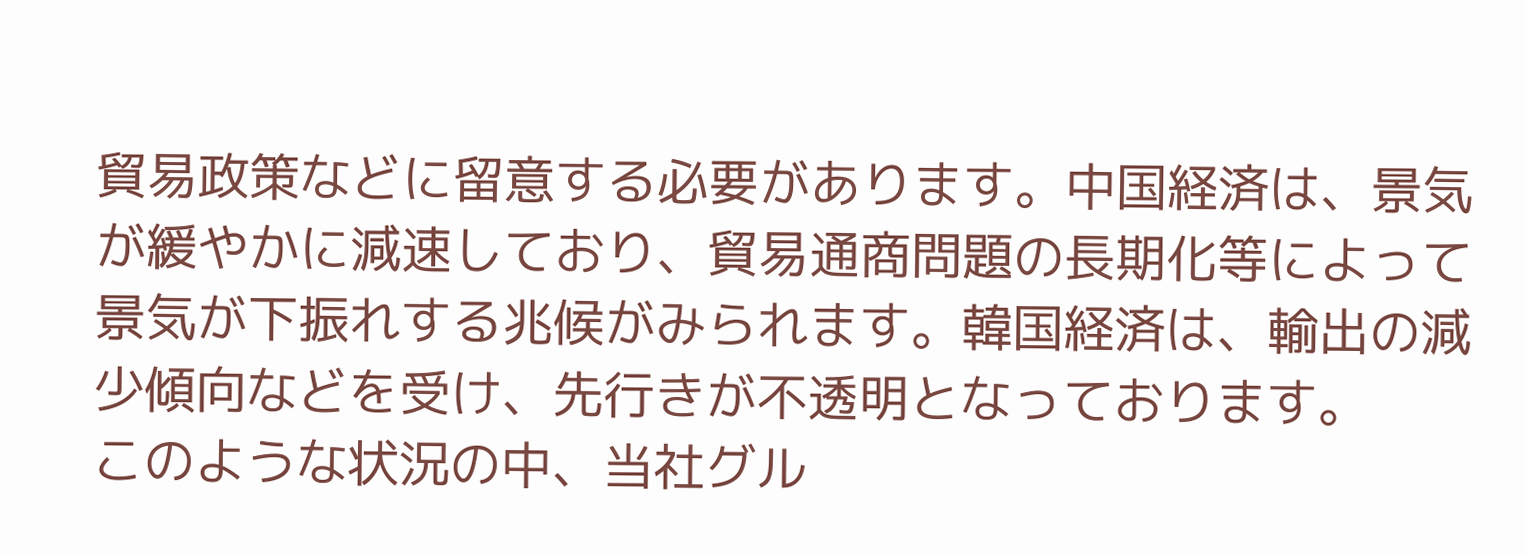貿易政策などに留意する必要があります。中国経済は、景気が緩やかに減速しており、貿易通商問題の長期化等によって景気が下振れする兆候がみられます。韓国経済は、輸出の減少傾向などを受け、先行きが不透明となっております。
このような状況の中、当社グル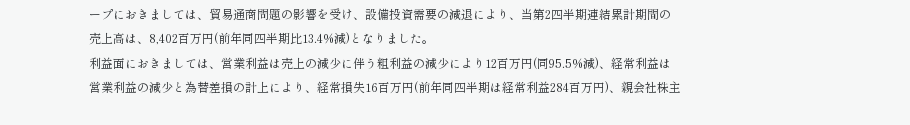ープにおきましては、貿易通商問題の影響を受け、設備投資需要の減退により、当第2四半期連結累計期間の売上高は、8,402百万円(前年同四半期比13.4%減)となりました。
利益面におきましては、営業利益は売上の減少に伴う粗利益の減少により12百万円(同95.5%減)、経常利益は営業利益の減少と為替差損の計上により、経常損失16百万円(前年同四半期は経常利益284百万円)、親会社株主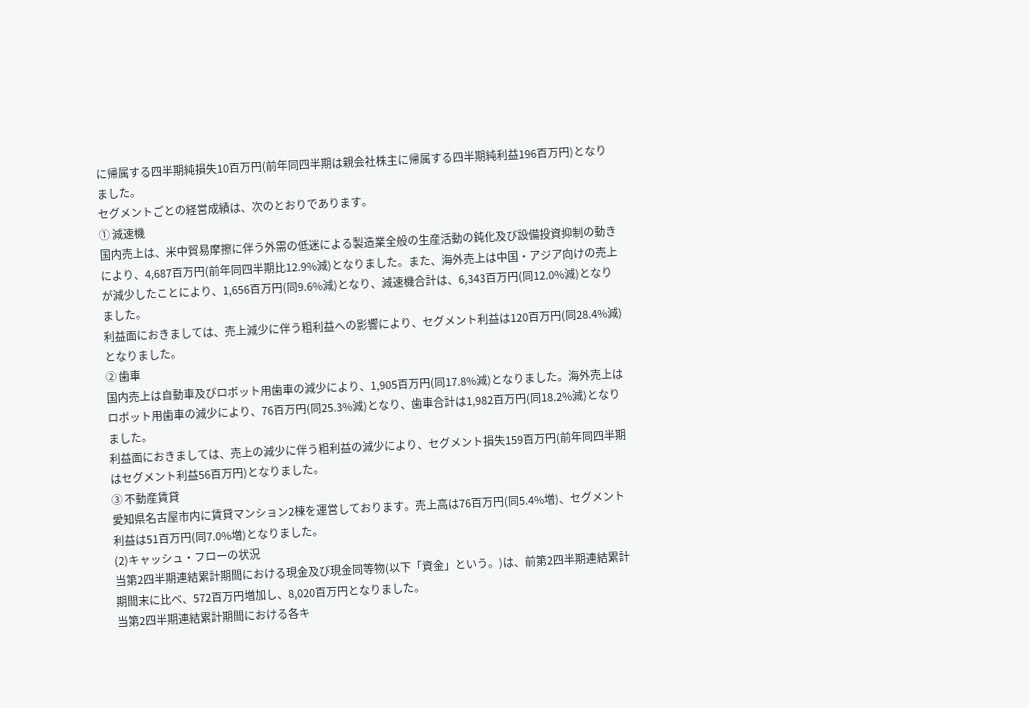に帰属する四半期純損失10百万円(前年同四半期は親会社株主に帰属する四半期純利益196百万円)となりました。
セグメントごとの経営成績は、次のとおりであります。
① 減速機
国内売上は、米中貿易摩擦に伴う外需の低迷による製造業全般の生産活動の鈍化及び設備投資抑制の動きにより、4,687百万円(前年同四半期比12.9%減)となりました。また、海外売上は中国・アジア向けの売上が減少したことにより、1,656百万円(同9.6%減)となり、減速機合計は、6,343百万円(同12.0%減)となりました。
利益面におきましては、売上減少に伴う粗利益への影響により、セグメント利益は120百万円(同28.4%減)となりました。
② 歯車
国内売上は自動車及びロボット用歯車の減少により、1,905百万円(同17.8%減)となりました。海外売上はロボット用歯車の減少により、76百万円(同25.3%減)となり、歯車合計は1,982百万円(同18.2%減)となりました。
利益面におきましては、売上の減少に伴う粗利益の減少により、セグメント損失159百万円(前年同四半期はセグメント利益56百万円)となりました。
③ 不動産賃貸
愛知県名古屋市内に賃貸マンション2棟を運営しております。売上高は76百万円(同5.4%増)、セグメント利益は51百万円(同7.0%増)となりました。
(2)キャッシュ・フローの状況
当第2四半期連結累計期間における現金及び現金同等物(以下「資金」という。)は、前第2四半期連結累計期間末に比べ、572百万円増加し、8,020百万円となりました。
当第2四半期連結累計期間における各キ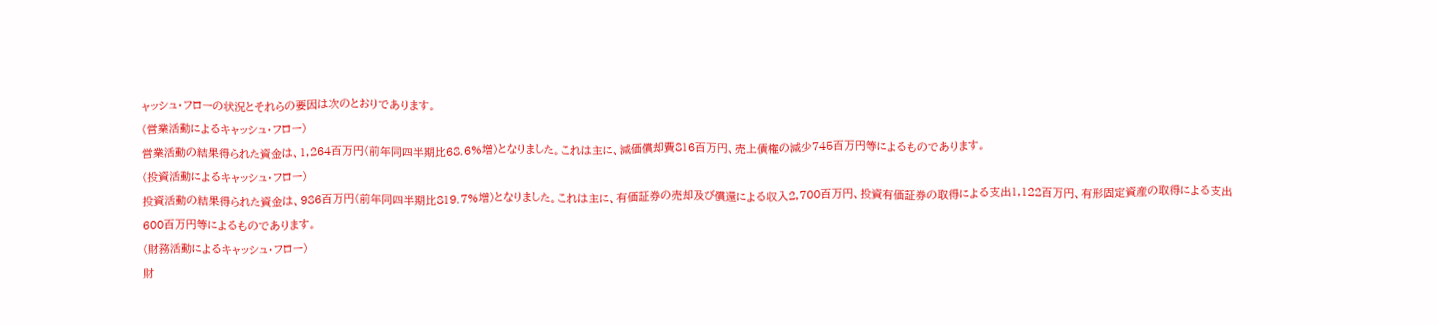ャッシュ・フローの状況とそれらの要因は次のとおりであります。
(営業活動によるキャッシュ・フロー)
営業活動の結果得られた資金は、1,264百万円(前年同四半期比68.6%増)となりました。これは主に、減価償却費816百万円、売上債権の減少745百万円等によるものであります。
(投資活動によるキャッシュ・フロー)
投資活動の結果得られた資金は、986百万円(前年同四半期比819.7%増)となりました。これは主に、有価証券の売却及び償還による収入2,700百万円、投資有価証券の取得による支出1,122百万円、有形固定資産の取得による支出600百万円等によるものであります。
(財務活動によるキャッシュ・フロー)
財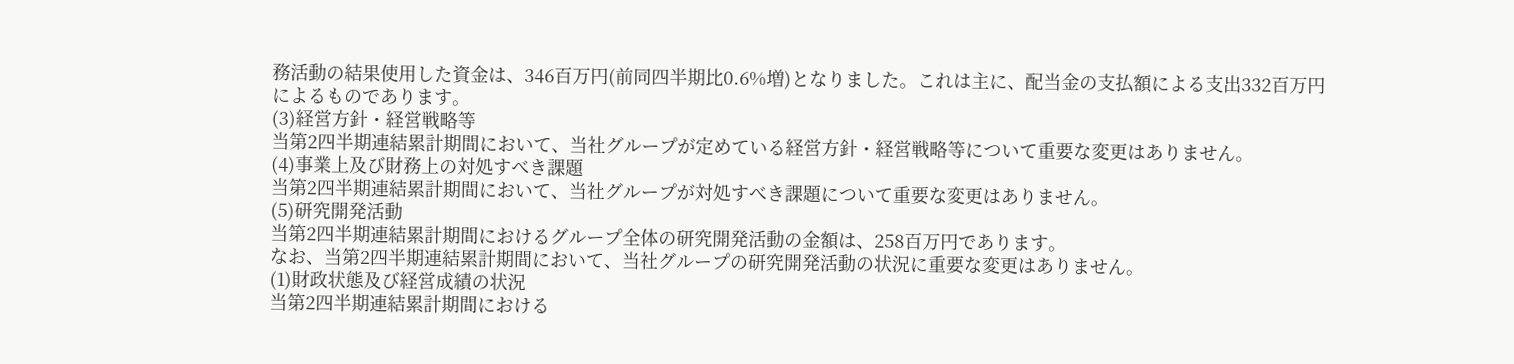務活動の結果使用した資金は、346百万円(前同四半期比0.6%増)となりました。これは主に、配当金の支払額による支出332百万円によるものであります。
(3)経営方針・経営戦略等
当第2四半期連結累計期間において、当社グループが定めている経営方針・経営戦略等について重要な変更はありません。
(4)事業上及び財務上の対処すべき課題
当第2四半期連結累計期間において、当社グループが対処すべき課題について重要な変更はありません。
(5)研究開発活動
当第2四半期連結累計期間におけるグループ全体の研究開発活動の金額は、258百万円であります。
なお、当第2四半期連結累計期間において、当社グループの研究開発活動の状況に重要な変更はありません。
(1)財政状態及び経営成績の状況
当第2四半期連結累計期間における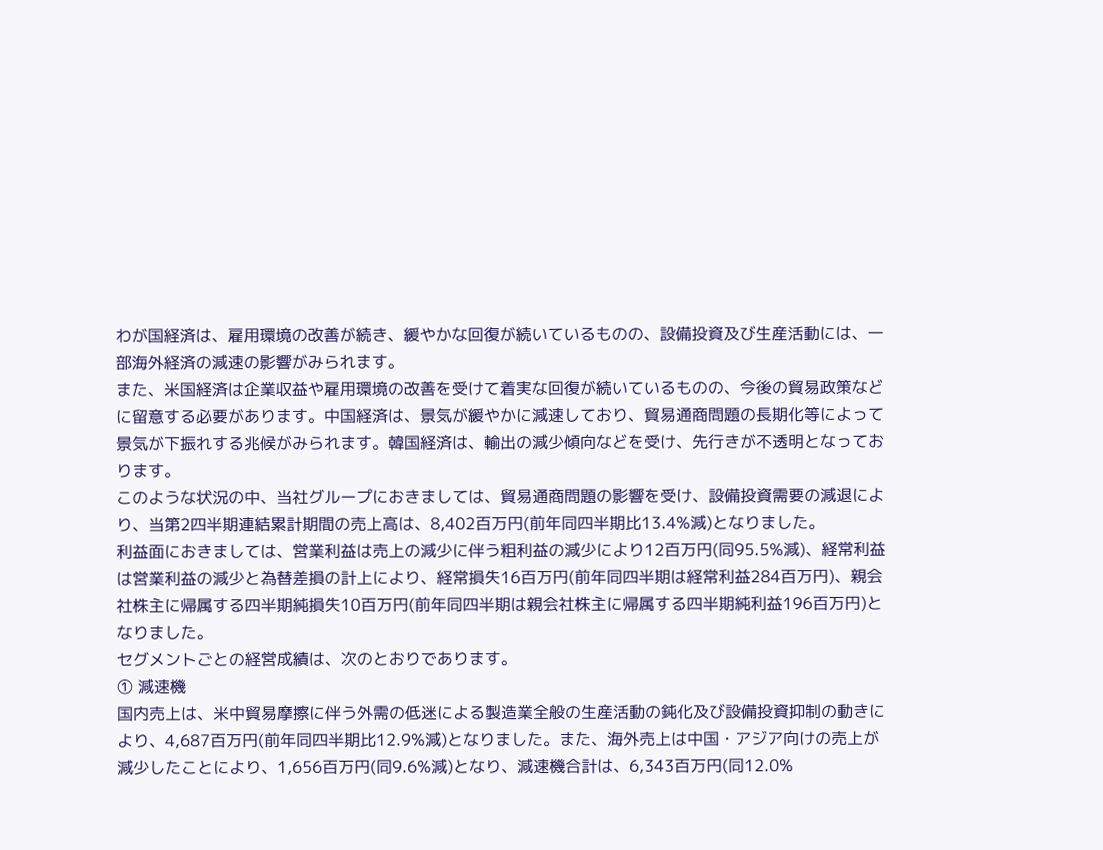わが国経済は、雇用環境の改善が続き、緩やかな回復が続いているものの、設備投資及び生産活動には、一部海外経済の減速の影響がみられます。
また、米国経済は企業収益や雇用環境の改善を受けて着実な回復が続いているものの、今後の貿易政策などに留意する必要があります。中国経済は、景気が緩やかに減速しており、貿易通商問題の長期化等によって景気が下振れする兆候がみられます。韓国経済は、輸出の減少傾向などを受け、先行きが不透明となっております。
このような状況の中、当社グループにおきましては、貿易通商問題の影響を受け、設備投資需要の減退により、当第2四半期連結累計期間の売上高は、8,402百万円(前年同四半期比13.4%減)となりました。
利益面におきましては、営業利益は売上の減少に伴う粗利益の減少により12百万円(同95.5%減)、経常利益は営業利益の減少と為替差損の計上により、経常損失16百万円(前年同四半期は経常利益284百万円)、親会社株主に帰属する四半期純損失10百万円(前年同四半期は親会社株主に帰属する四半期純利益196百万円)となりました。
セグメントごとの経営成績は、次のとおりであります。
① 減速機
国内売上は、米中貿易摩擦に伴う外需の低迷による製造業全般の生産活動の鈍化及び設備投資抑制の動きにより、4,687百万円(前年同四半期比12.9%減)となりました。また、海外売上は中国・アジア向けの売上が減少したことにより、1,656百万円(同9.6%減)となり、減速機合計は、6,343百万円(同12.0%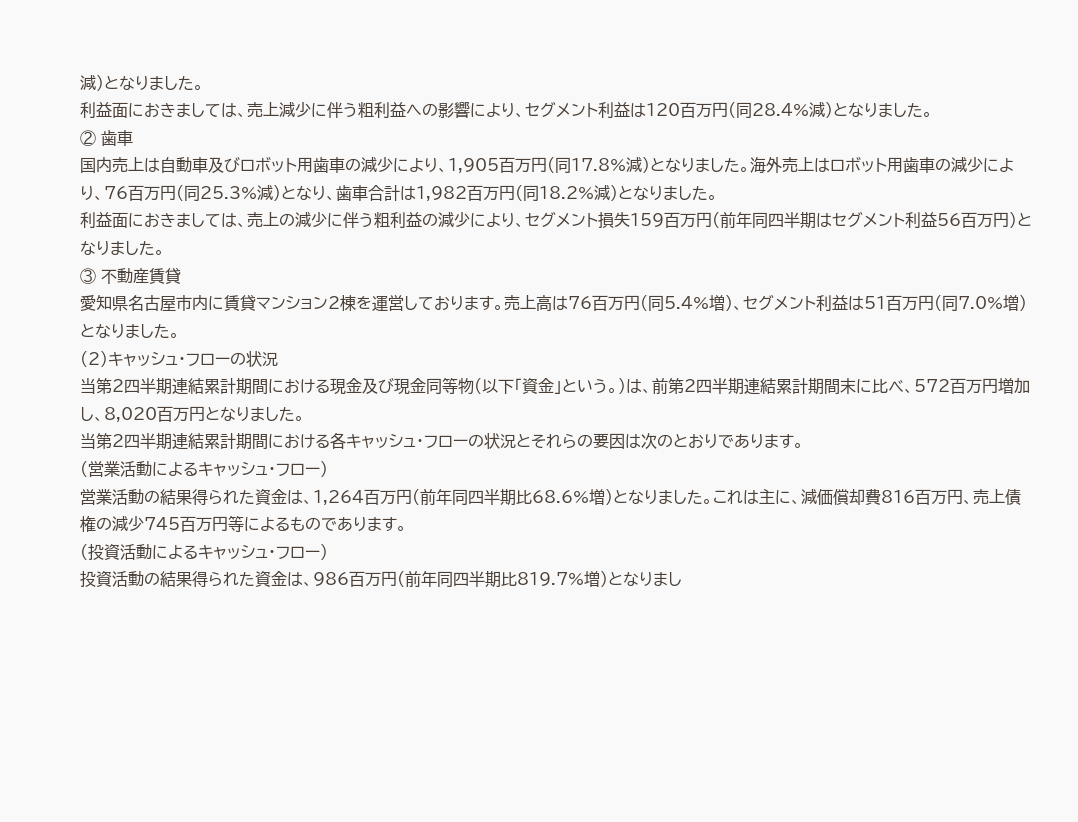減)となりました。
利益面におきましては、売上減少に伴う粗利益への影響により、セグメント利益は120百万円(同28.4%減)となりました。
② 歯車
国内売上は自動車及びロボット用歯車の減少により、1,905百万円(同17.8%減)となりました。海外売上はロボット用歯車の減少により、76百万円(同25.3%減)となり、歯車合計は1,982百万円(同18.2%減)となりました。
利益面におきましては、売上の減少に伴う粗利益の減少により、セグメント損失159百万円(前年同四半期はセグメント利益56百万円)となりました。
③ 不動産賃貸
愛知県名古屋市内に賃貸マンション2棟を運営しております。売上高は76百万円(同5.4%増)、セグメント利益は51百万円(同7.0%増)となりました。
(2)キャッシュ・フローの状況
当第2四半期連結累計期間における現金及び現金同等物(以下「資金」という。)は、前第2四半期連結累計期間末に比べ、572百万円増加し、8,020百万円となりました。
当第2四半期連結累計期間における各キャッシュ・フローの状況とそれらの要因は次のとおりであります。
(営業活動によるキャッシュ・フロー)
営業活動の結果得られた資金は、1,264百万円(前年同四半期比68.6%増)となりました。これは主に、減価償却費816百万円、売上債権の減少745百万円等によるものであります。
(投資活動によるキャッシュ・フロー)
投資活動の結果得られた資金は、986百万円(前年同四半期比819.7%増)となりまし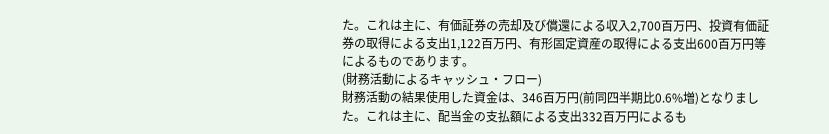た。これは主に、有価証券の売却及び償還による収入2,700百万円、投資有価証券の取得による支出1,122百万円、有形固定資産の取得による支出600百万円等によるものであります。
(財務活動によるキャッシュ・フロー)
財務活動の結果使用した資金は、346百万円(前同四半期比0.6%増)となりました。これは主に、配当金の支払額による支出332百万円によるも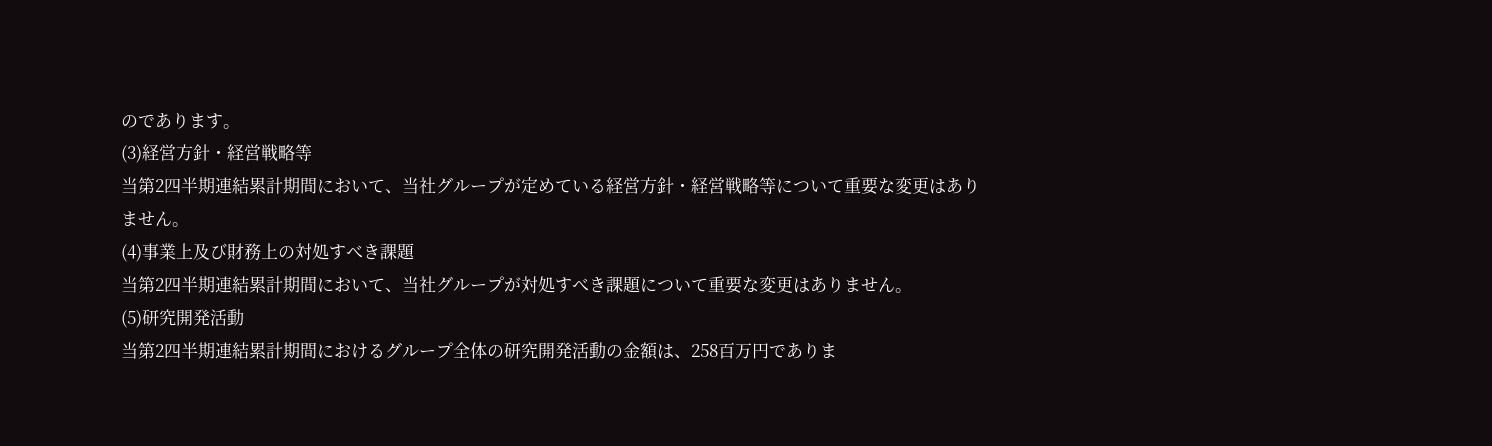のであります。
(3)経営方針・経営戦略等
当第2四半期連結累計期間において、当社グループが定めている経営方針・経営戦略等について重要な変更はありません。
(4)事業上及び財務上の対処すべき課題
当第2四半期連結累計期間において、当社グループが対処すべき課題について重要な変更はありません。
(5)研究開発活動
当第2四半期連結累計期間におけるグループ全体の研究開発活動の金額は、258百万円でありま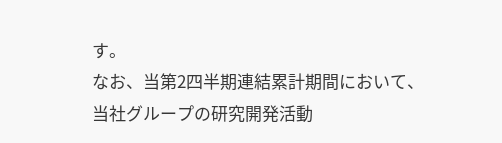す。
なお、当第2四半期連結累計期間において、当社グループの研究開発活動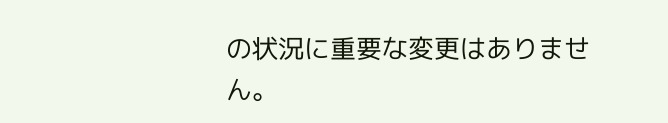の状況に重要な変更はありません。